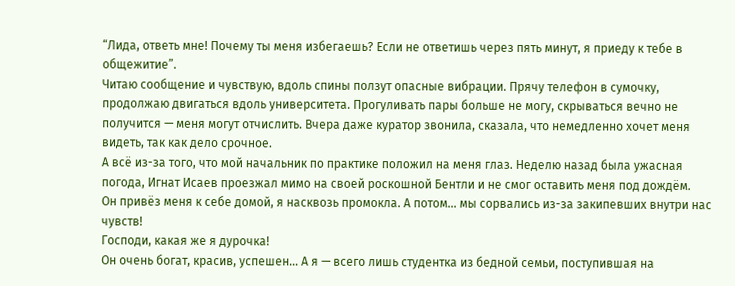“Лида, ответь мне! Почему ты меня избегаешь? Если не ответишь через пять минут, я приеду к тебе в общежитие”.
Читаю сообщение и чувствую, вдоль спины ползут опасные вибрации. Прячу телефон в сумочку, продолжаю двигаться вдоль университета. Прогуливать пары больше не могу, скрываться вечно не получится — меня могут отчислить. Вчера даже куратор звонила, сказала, что немедленно хочет меня видеть, так как дело срочное.
А всё из-за того, что мой начальник по практике положил на меня глаз. Неделю назад была ужасная погода, Игнат Исаев проезжал мимо на своей роскошной Бентли и не смог оставить меня под дождём.
Он привёз меня к себе домой, я насквозь промокла. А потом... мы сорвались из-за закипевших внутри нас чувств!
Господи, какая же я дурочка!
Он очень богат, красив, успешен… А я — всего лишь студентка из бедной семьи, поступившая на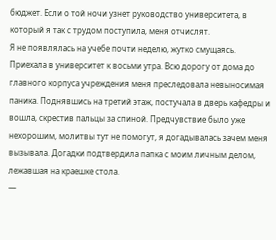бюджет. Если о той ночи узнет руководство университета, в который я так с трудом поступила, меня отчислят.
Я не появлялась на учебе почти неделю, жутко смущаясь. Приехала в университет к восьми утра. Всю дорогу от дома до главного корпуса учреждения меня преследовала невыносимая паника. Поднявшись на третий этаж, постучала в дверь кафедры и вошла, скрестив пальцы за спиной. Предчувствие было уже нехорошим, молитвы тут не помогут, я догадывалась зачем меня вызывала. Догадки подтвердила папка с моим личным делом, лежавшая на краешке стола.
—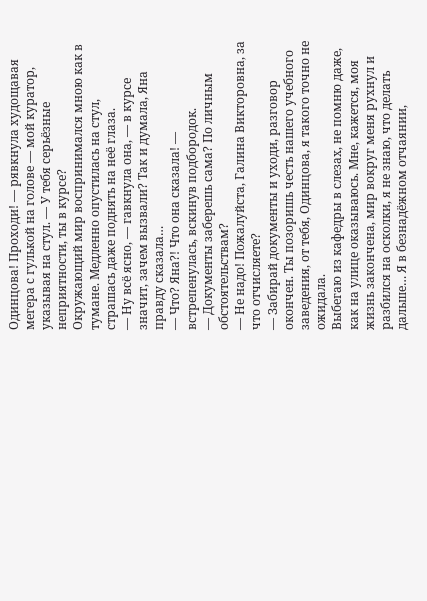Одинцова! Проходи! — рявкнула худощавая мегера с гулькой на голове — мой куратор, указывая на стул. — У тебя серьёзные неприятности, ты в курсе?
Окружающий мир воспринимался мною как в тумане. Медленно опустилась на стул, страшась даже поднять на неё глаза.
— Ну всё ясно, — гавкнула она, — в курсе значит, зачем вызвали? Так и думала, Яна правду сказала…
— Что? Яна?! Что она сказала! — встрепенулась, вскинув подбородок.
— Документы заберешь сама? По личным обстоятельствам?
— Не надо! Пожалуйста, Галина Викторовна, за что отчисляете?
— Забирай документы и уходи, разговор окончен. Ты позоришь честь нашего учебного заведения, от тебя, Одинцова, я такого точно не ожидала.
Выбегаю из кафедры в слезах, не помню даже, как на улице оказываюсь. Мне, кажется, моя жизнь закончена, мир вокруг меня рухнул и разбился на осколки, я не знаю, что делать дальше… Я в безнадёжном отчаянии,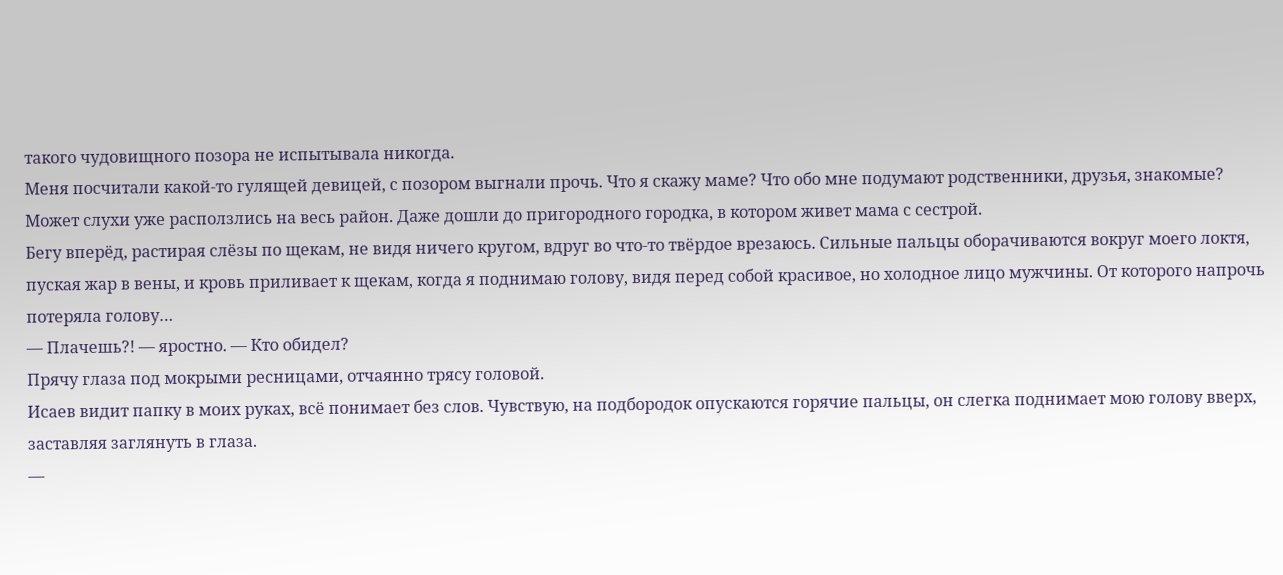такого чудовищного позора не испытывала никогда.
Меня посчитали какой-то гулящей девицей, с позором выгнали прочь. Что я скажу маме? Что обо мне подумают родственники, друзья, знакомые? Может слухи уже расползлись на весь район. Даже дошли до пригородного городка, в котором живет мама с сестрой.
Бегу вперёд, растирая слёзы по щекам, не видя ничего кругом, вдруг во что-то твёрдое врезаюсь. Сильные пальцы оборачиваются вокруг моего локтя, пуская жар в вены, и кровь приливает к щекам, когда я поднимаю голову, видя перед собой красивое, но холодное лицо мужчины. От которого напрочь потеряла голову…
— Плачешь?! — яростно. — Кто обидел?
Прячу глаза под мокрыми ресницами, отчаянно трясу головой.
Исаев видит папку в моих руках, всё понимает без слов. Чувствую, на подбородок опускаются горячие пальцы, он слегка поднимает мою голову вверх, заставляя заглянуть в глаза.
—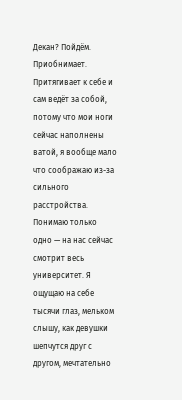Декан? Пойдём.
Приобнимает. Притягивает к себе и сам ведёт за собой, потому что мои ноги сейчас наполнены ватой, я вообще мало что соображаю из-за сильного расстройства. Понимаю только одно — на нас сейчас смотрит весь университет. Я ощущаю на себе тысячи глаз, мельком слышу, как девушки шепчутся друг с другом, мечтательно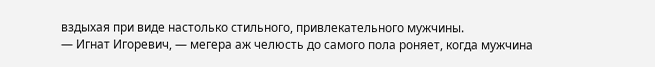вздыхая при виде настолько стильного, привлекательного мужчины.
— Игнат Игоревич, — мегера аж челюсть до самого пола роняет, когда мужчина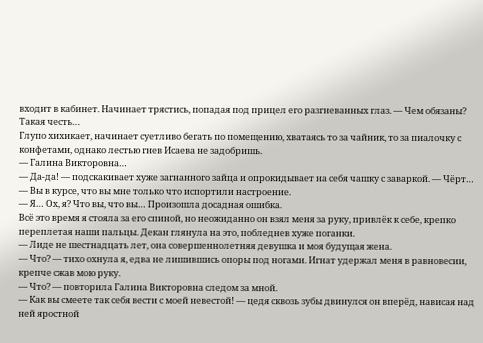входит в кабинет. Начинает трястись, попадая под прицел его разгневанных глаз. — Чем обязаны? Такая честь…
Глупо хихикает, начинает суетливо бегать по помещению, хватаясь то за чайник, то за пиалочку с конфетами, однако лестью гнев Исаева не задобришь.
— Галина Викторовна…
— Да-да! — подскакивает хуже загнанного зайца и опрокидывает на себя чашку с заваркой. — Чёрт…
— Вы в курсе, что вы мне только что испортили настроение.
— Я… Ох, я? Что вы, что вы… Произошла досадная ошибка.
Всё это время я стояла за его спиной, но неожиданно он взял меня за руку, привлёк к себе, крепко переплетая наши пальцы. Декан глянула на это, побледнев хуже поганки.
— Лиде не шестнадцать лет, она совершеннолетняя девушка и моя будущая жена.
— Что? — тихо охнула я, едва не лишившись опоры под ногами. Игнат удержал меня в равновесии, крепче сжав мою руку.
— Что? — повторила Галина Викторовна следом за мной.
— Как вы смеете так себя вести с моей невестой! — цедя сквозь зубы двинулся он вперёд, нависая над ней яростной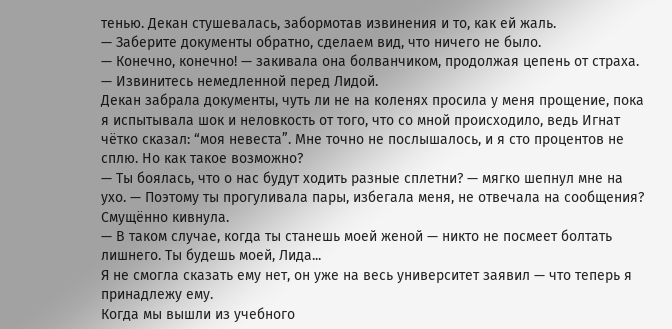тенью. Декан стушевалась, забормотав извинения и то, как ей жаль.
— Заберите документы обратно, сделаем вид, что ничего не было.
— Конечно, конечно! — закивала она болванчиком, продолжая цепень от страха.
— Извинитесь немедленной перед Лидой.
Декан забрала документы, чуть ли не на коленях просила у меня прощение, пока я испытывала шок и неловкость от того, что со мной происходило, ведь Игнат чётко сказал: “моя невеста”. Мне точно не послышалось, и я сто процентов не сплю. Но как такое возможно?
— Ты боялась, что о нас будут ходить разные сплетни? — мягко шепнул мне на ухо. — Поэтому ты прогуливала пары, избегала меня, не отвечала на сообщения?
Смущённо кивнула.
— В таком случае, когда ты станешь моей женой — никто не посмеет болтать лишнего. Ты будешь моей, Лида...
Я не смогла сказать ему нет, он уже на весь университет заявил — что теперь я принадлежу ему.
Когда мы вышли из учебного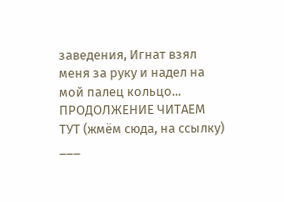заведения, Игнат взял меня за руку и надел на мой палец кольцо...
ПРОДОЛЖЕНИЕ ЧИТАЕМ ТУТ (жмём сюда, на ссылку)
___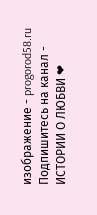изображение - progorod58.ru
Подпишитесь на канал - ИСТОРИИ О ЛЮБВИ ❤